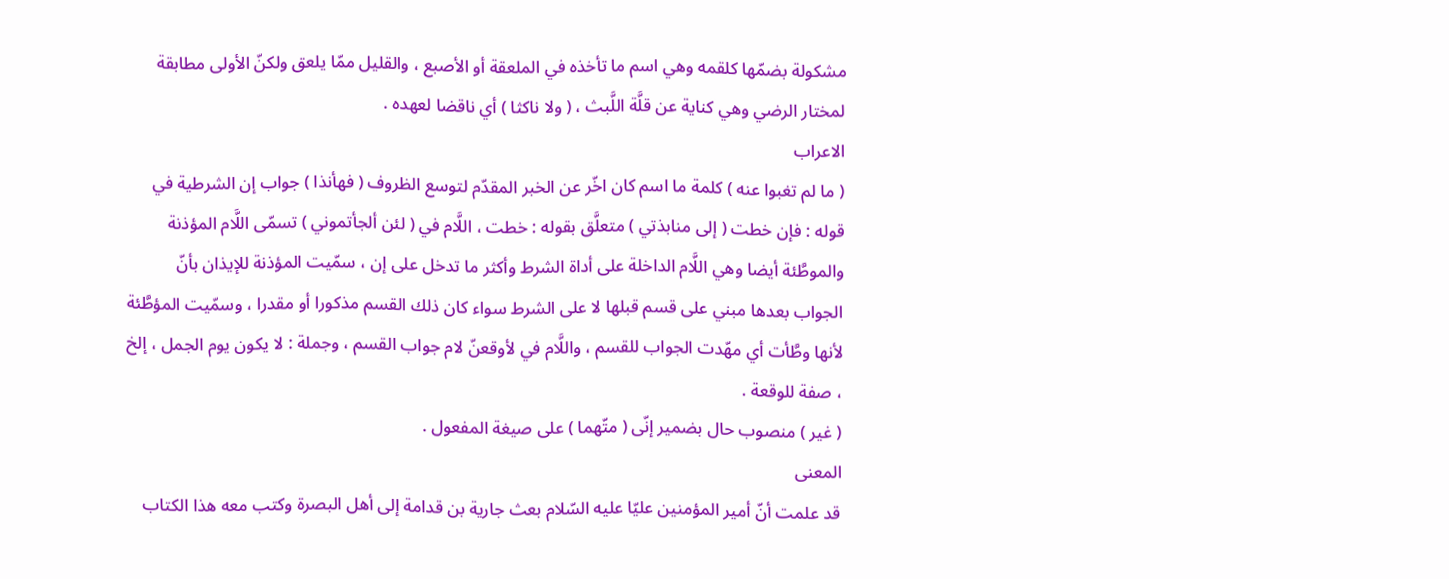مشكولة بضمّها كلقمه وهي اسم ما تأخذه في الملعقة أو الأصبع ، والقليل ممّا يلعق ولكنّ الأولى مطابقة لمختار الرضي وهي كناية عن قلَّة اللَّبث ، ( ولا ناكثا ) أي ناقضا لعهده .
الاعراب
( ما لم تغبوا عنه ) كلمة ما اسم كان اخّر عن الخبر المقدّم لتوسع الظروف ( فهأنذا ) جواب إن الشرطية في قوله : فإن خطت ( إلى منابذتي ) متعلَّق بقوله : خطت ، اللَّام في ( لئن ألجأتموني ) تسمّى اللَّام المؤذنة والموطَّئة أيضا وهي اللَّام الداخلة على أداة الشرط وأكثر ما تدخل على إن ، سمّيت المؤذنة للإيذان بأنّ الجواب بعدها مبني على قسم قبلها لا على الشرط سواء كان ذلك القسم مذكورا أو مقدرا ، وسمّيت المؤطَّئة لأنها وطَّأت أي مهّدت الجواب للقسم ، واللَّام في لأوقعنّ لام جواب القسم ، وجملة : لا يكون يوم الجمل ، إلخ ، صفة للوقعة .
( غير ) منصوب حال بضمير إنّى ( متّهما ) على صيغة المفعول .
المعنى
قد علمت أنّ أمير المؤمنين عليّا عليه السّلام بعث جارية بن قدامة إلى أهل البصرة وكتب معه هذا الكتاب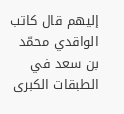إليهم قال كاتب الواقدي محمّد بن سعد في الطبقات الكبرى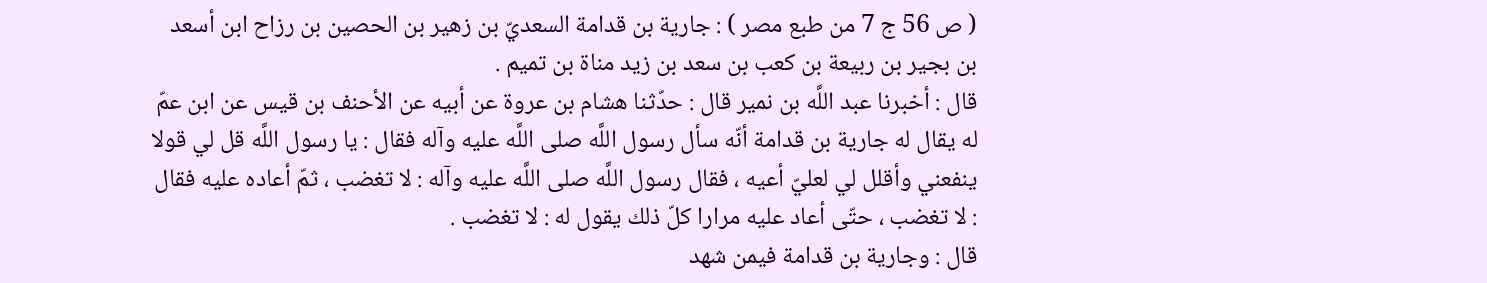( ص 56 ج 7 من طبع مصر ) : جارية بن قدامة السعديّ بن زهير بن الحصين بن رزاح ابن أسعد بن بجير بن ربيعة بن كعب بن سعد بن زيد مناة بن تميم .
قال : أخبرنا عبد اللَّه بن نمير قال : حدّثنا هشام بن عروة عن أبيه عن الأحنف بن قيس عن ابن عمّ له يقال له جارية بن قدامة أنّه سأل رسول اللَّه صلى اللَّه عليه وآله فقال : يا رسول اللَّه قل لي قولا ينفعني وأقلل لي لعليّ أعيه ، فقال رسول اللَّه صلى اللَّه عليه وآله : لا تغضب ، ثمّ أعاده عليه فقال : لا تغضب ، حتّى أعاد عليه مرارا كلّ ذلك يقول له : لا تغضب .
قال : وجارية بن قدامة فيمن شهد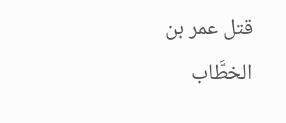قتل عمر بن الخطَّاب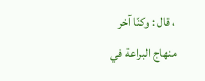، قال : وكنّا آخر
منهاج البراعة في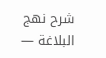شرح نهج البلاغة —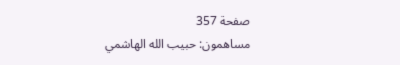صفحة 357
مساهمون: حبيب الله الهاشمي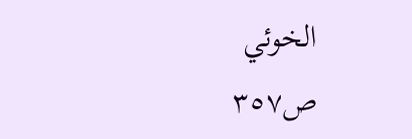الخوئي
ص٣٥٧